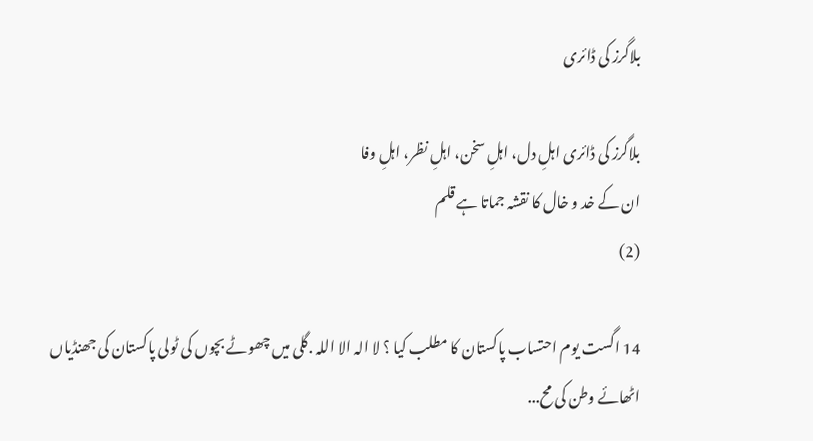بلاگرز کی ڈائری

بلاگرز کی ڈائری اہلِ دل، اہلِ سخن، اہلِ نظر، اہلِ وفا
ان کے خد و خال کا نقشہ جماتا ہے قلم
(2)

14 اگست یوم احتساب پاکستان کا مطلب کیا ؟ لا الہ الا اللہ .گلی میں چھوٹے بچوں کی ٹولی پاکستان کی جھنڈیاں اٹھائے وطن کی مح...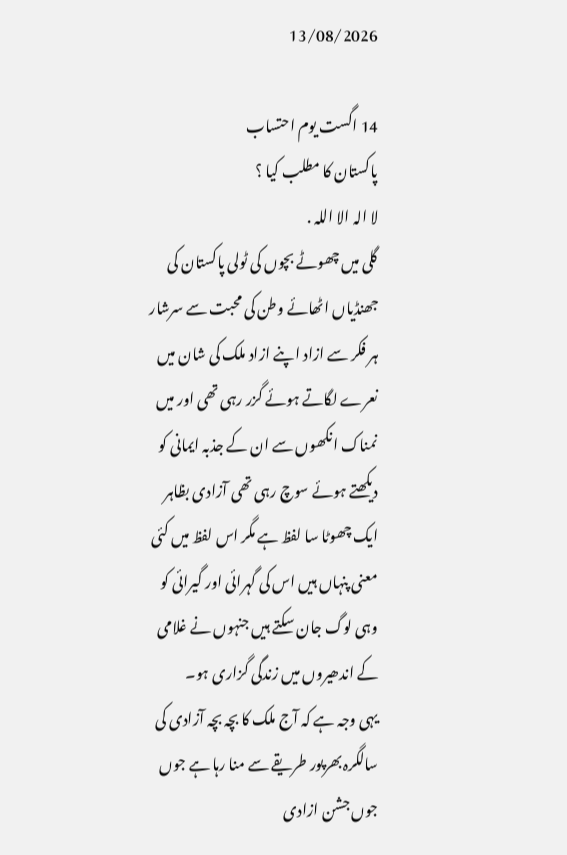13/08/2026

14 اگست یوم احتساب
پاکستان کا مطلب کیا ؟
لا الہ الا اللہ .
گلی میں چھوٹے بچوں کی ٹولی پاکستان کی جھنڈیاں اٹھائے وطن کی محبت سے سرشار ہر فکر سے ازاد اپنے ازاد ملک کی شان میں نعرے لگاتے ہوئے گزر رہی تھی اور میں نمناک انکھوں سے ان کے جذبہ ایمانی کو دیکھتے ہوئے سوچ رہی تھی آزادی بظاہر ایک چھوٹا سا لفظ ہے مگر اس لفظ میں کئی معنی پنہاں ہیں اس کی گہرائی اور گیرائی کو وہی لوگ جان سکتے ہیں جنہوں نے غلامی کے اندھیروں میں زندگی گزاری ہو۔
یہی وجہ ہے کہ آج ملک کا بچہ بچہ آزادی کی سالگرہ بھرپور طریقے سے منا رہا ہے جوں جوں جشن ازادی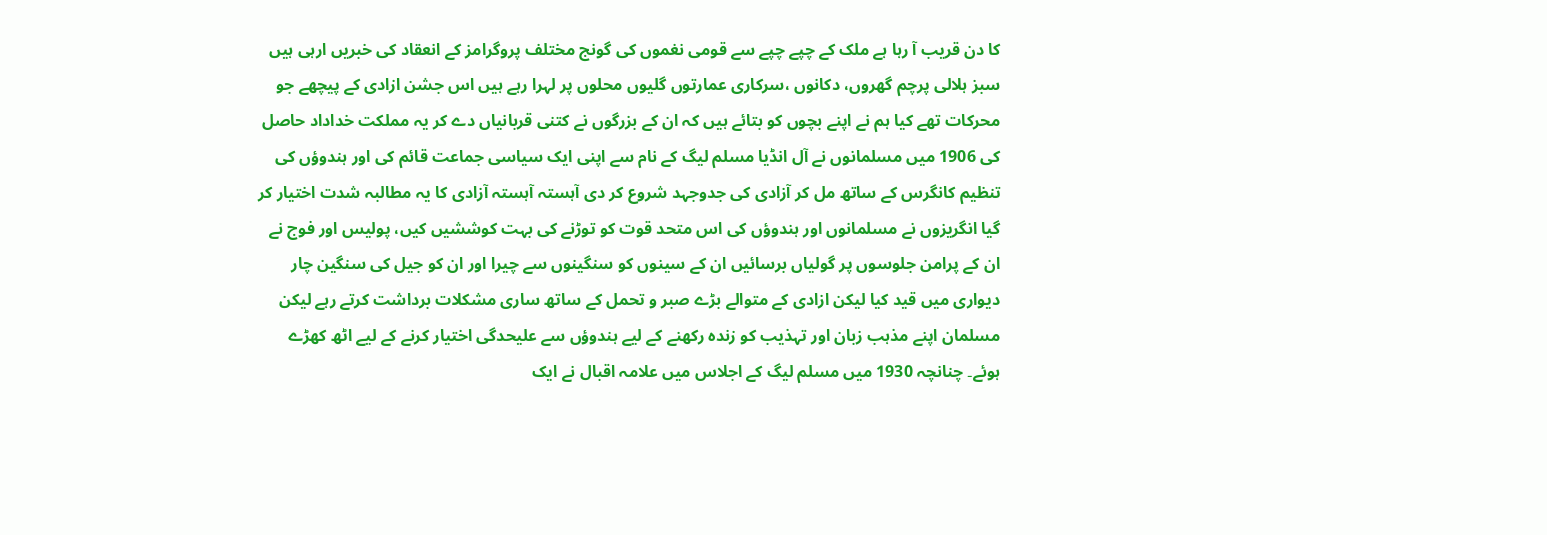کا دن قریب آ رہا ہے ملک کے چپے چپے سے قومی نغموں کی گونج مختلف پروگرامز کے انعقاد کی خبریں ارہی ہیں سبز ہلالی پرچم گھروں، دکانوں ،سرکاری عمارتوں گلیوں محلوں پر لہرا رہے ہیں اس جشن ازادی کے پیچھے جو محرکات تھے کیا ہم نے اپنے بچوں کو بتائے ہیں کہ ان کے بزرگوں نے کتنی قربانیاں دے کر یہ مملکت خداداد حاصل کی 1906 میں مسلمانوں نے آل انڈیا مسلم لیگ کے نام سے اپنی ایک سیاسی جماعت قائم کی اور ہندوؤں کی تنظیم کانگرس کے ساتھ مل کر آزادی کی جدوجہد شروع کر دی آہستہ آہستہ آزادی کا یہ مطالبہ شدت اختیار کر گیا انگریزوں نے مسلمانوں اور ہندوؤں کی اس متحد قوت کو توڑنے کی بہت کوششیں کیں، پولیس اور فوج نے ان کے پرامن جلوسوں پر گولیاں برسائیں ان کے سینوں کو سنگینوں سے چیرا اور ان کو جیل کی سنگین چار دیواری میں قید کیا لیکن ازادی کے متوالے بڑے صبر و تحمل کے ساتھ ساری مشکلات برداشت کرتے رہے لیکن مسلمان اپنے مذہب زبان اور تہذیب کو زندہ رکھنے کے لیے ہندوؤں سے علیحدگی اختیار کرنے کے لیے اٹھ کھڑے ہوئے۔ چنانچہ 1930 میں مسلم لیگ کے اجلاس میں علامہ اقبال نے ایک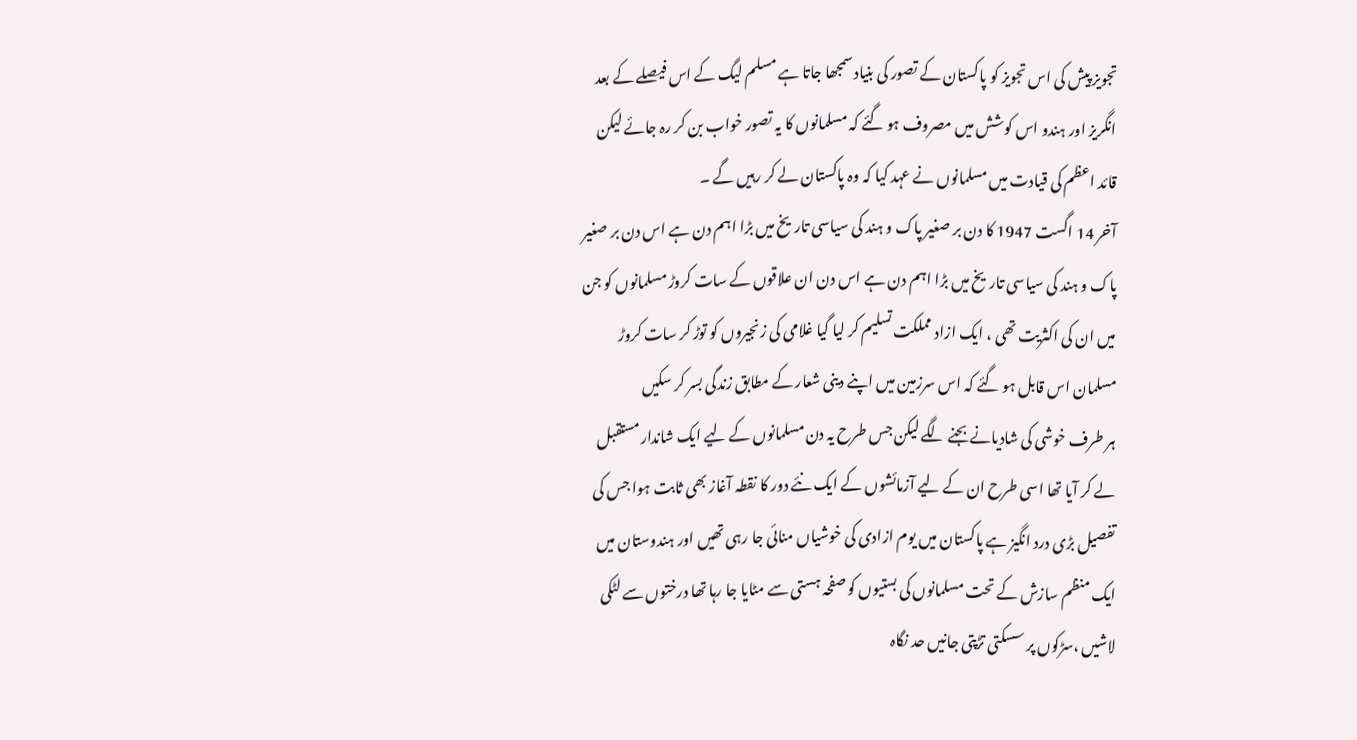تجویز پیش کی اس تجویز کو پاکستان کے تصور کی بنیاد سمجھا جاتا ہے مسلم لیگ کے اس فیصلے کے بعد انگریز اور ہندو اس کوشش میں مصروف ہو گئے کہ مسلمانوں کا یہ تصور خواب بن کر رہ جائے لیکن قائد اعظم کی قیادت میں مسلمانوں نے عہد کیا کہ وہ پاکستان لے کر رہیں گے ۔
آخر 14 اگست 1947 کا دن بر صغیر پاک و ہند کی سیاسی تاریخ میں بڑا اہم دن ہے اس دن بر صغیر پاک و ہند کی سیاسی تاریخ میں بڑا اہم دن ہے اس دن ان علاقوں کے سات کروڑ مسلمانوں کو جن میں ان کی اکثریت تھی ، ایک ازاد مملکت تسلیم کر لیا گیا غلامی کی زنجیروں کو توڑ کر سات کروڑ مسلمان اس قابل ہو گئے کہ اس سرزمین میں اپنے دینی شعار کے مطابق زندگی بسر کر سکیں
ہر طرف خوشی کی شادیانے بجنے لگے لیکن جس طرح یہ دن مسلمانوں کے لیے ایک شاندار مستقبل لے کر آیا تھا اسی طرح ان کے لیے آزمائشوں کے ایک نئے دور کا نقطہ آغاز بھی ثابت ہوا جس کی تفصیل بڑی درد انگیز ہے پاکستان میں یوم ازادی کی خوشیاں منائی جا رہی تھیں اور ہندوستان میں ایک منظم سازش کے تحت مسلمانوں کی بستیوں کو صفحہ ہستی سے مٹایا جا رہا تھا درختوں سے لٹکی لاشیں ،سڑکوں پر سسکتی تڑپتی جانیں حد نگاہ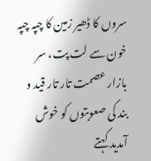سروں کا ڈھیر زمین کا چپہ چپہ خون سے لت پت، سر بازار عصمت تار تار قید و بند کی صعوبتوں کو خوش آمدید کہتے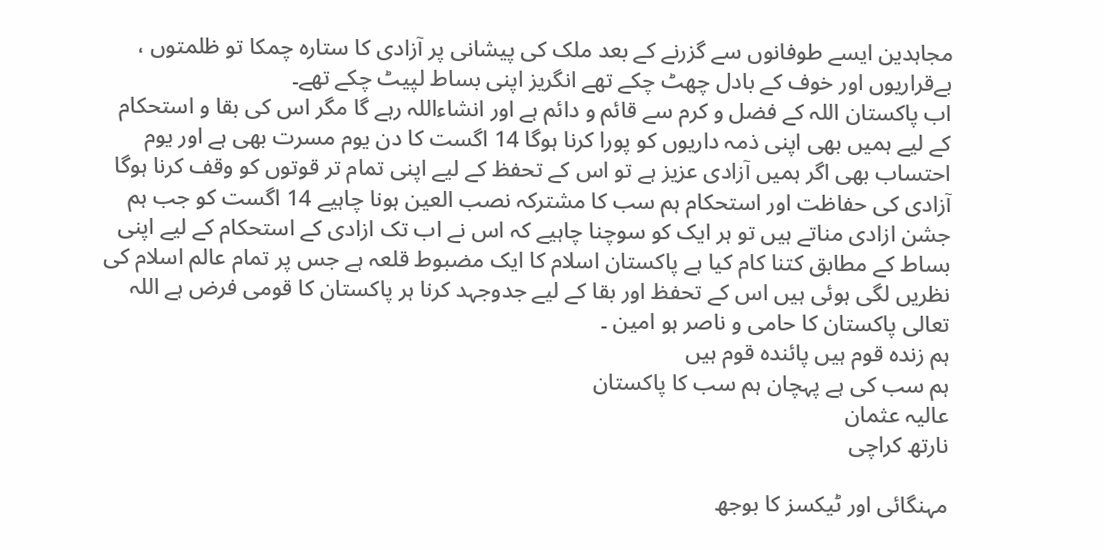مجاہدین ایسے طوفانوں سے گزرنے کے بعد ملک کی پیشانی پر آزادی کا ستارہ چمکا تو ظلمتوں ، بےقراریوں اور خوف کے بادل چھٹ چکے تھے انگریز اپنی بساط لپیٹ چکے تھے۔
اب پاکستان اللہ کے فضل و کرم سے قائم و دائم ہے اور انشاءاللہ رہے گا مگر اس کی بقا و استحکام کے لیے ہمیں بھی اپنی ذمہ داریوں کو پورا کرنا ہوگا 14 اگست کا دن یوم مسرت بھی ہے اور یوم احتساب بھی اگر ہمیں آزادی عزیز ہے تو اس کے تحفظ کے لیے اپنی تمام تر قوتوں کو وقف کرنا ہوگا آزادی کی حفاظت اور استحکام ہم سب کا مشترکہ نصب العین ہونا چاہیے 14 اگست کو جب ہم جشن ازادی مناتے ہیں تو ہر ایک کو سوچنا چاہیے کہ اس نے اب تک ازادی کے استحکام کے لیے اپنی بساط کے مطابق کتنا کام کیا ہے پاکستان اسلام کا ایک مضبوط قلعہ ہے جس پر تمام عالم اسلام کی نظریں لگی ہوئی ہیں اس کے تحفظ اور بقا کے لیے جدوجہد کرنا ہر پاکستان کا قومی فرض ہے اللہ تعالی پاکستان کا حامی و ناصر ہو امین ۔
ہم زندہ قوم ہیں پائندہ قوم ہیں
ہم سب کی ہے پہچان ہم سب کا پاکستان
عالیہ عثمان
نارتھ کراچی

مہنگائی اور ٹیکسز کا بوجھ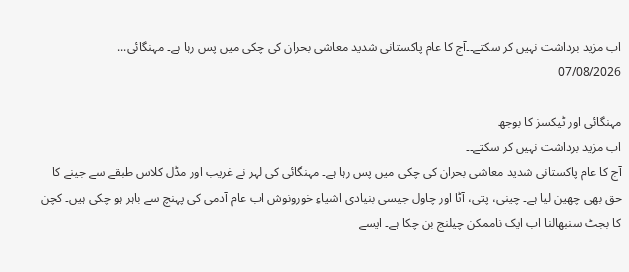اب مزید برداشت نہیں کر سکتے۔۔آج کا عام پاکستانی شدید معاشی بحران کی چکی میں پس رہا ہے۔ مہنگائی...
07/08/2026

مہنگائی اور ٹیکسز کا بوجھ
اب مزید برداشت نہیں کر سکتے۔۔
آج کا عام پاکستانی شدید معاشی بحران کی چکی میں پس رہا ہے۔ مہنگائی کی لہر نے غریب اور مڈل کلاس طبقے سے جینے کا حق بھی چھین لیا ہے۔ چینی، پتی، آٹا اور چاول جیسی بنیادی اشیاءِ خورونوش اب عام آدمی کی پہنچ سے باہر ہو چکی ہیں۔ کچن کا بجٹ سنبھالنا اب ایک ناممکن چیلنج بن چکا ہے۔ ایسے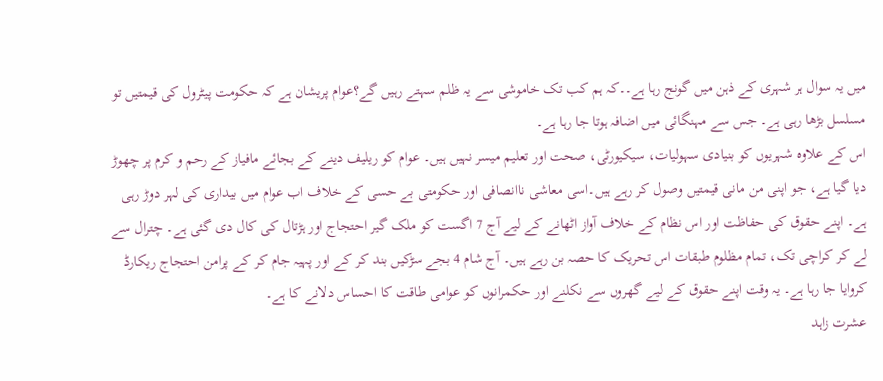میں یہ سوال ہر شہری کے ذہن میں گونج رہا ہے۔۔کہ ہم کب تک خاموشی سے یہ ظلم سہتے رہیں گے؟عوام پریشان ہے کہ حکومت پیٹرول کی قیمتیں تو مسلسل بڑھا رہی ہے۔ جس سے مہنگائی میں اضافہ ہوتا جا رہا ہے۔
اس کے علاوہ شہریوں کو بنیادی سہولیات، سیکیورٹی، صحت اور تعلیم میسر نہیں ہیں۔ عوام کو ریلیف دینے کے بجائے مافیاز کے رحم و کرم پر چھوڑ دیا گیا ہے، جو اپنی من مانی قیمتیں وصول کر رہے ہیں۔اسی معاشی ناانصافی اور حکومتی بے حسی کے خلاف اب عوام میں بیداری کی لہر دوڑ رہی ہے۔ اپنے حقوق کی حفاظت اور اس نظام کے خلاف آواز اٹھانے کے لیے آج 7 اگست کو ملک گیر احتجاج اور ہڑتال کی کال دی گئی ہے۔ چترال سے لے کر کراچی تک، تمام مظلوم طبقات اس تحریک کا حصہ بن رہے ہیں۔ آج شام 4 بجے سڑکیں بند کر کے اور پہیہ جام کر کے پرامن احتجاج ریکارڈ کروایا جا رہا ہے۔ یہ وقت اپنے حقوق کے لیے گھروں سے نکلنے اور حکمرانوں کو عوامی طاقت کا احساس دلانے کا ہے۔
عشرت زاہد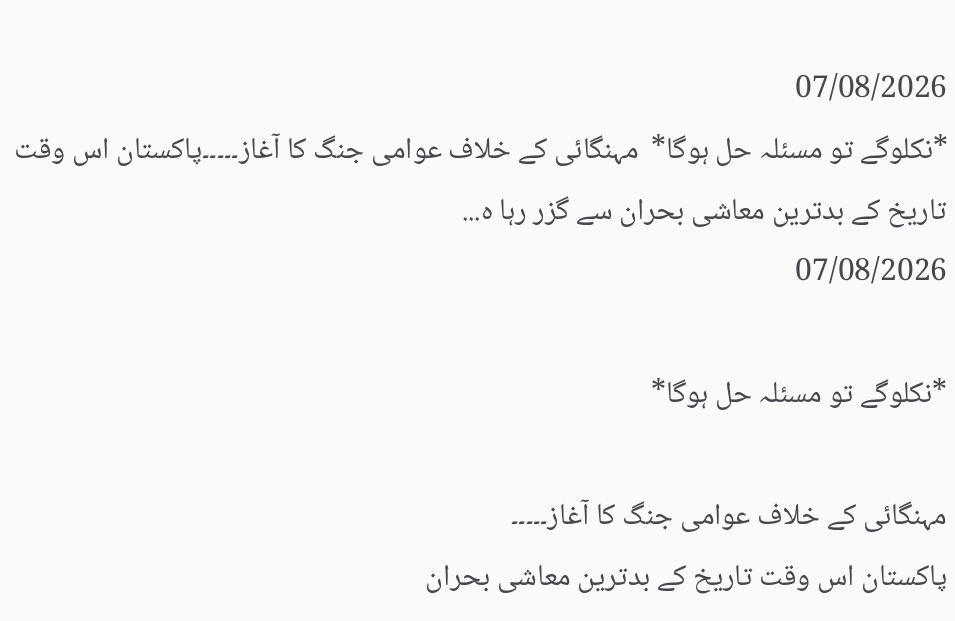07/08/2026
*نکلوگے تو مسئلہ حل ہوگا*  مہنگائی کے خلاف عوامی جنگ کا آغاز۔۔۔۔۔پاکستان اس وقت تاریخ کے بدترین معاشی بحران سے گزر رہا ہ...
07/08/2026

*نکلوگے تو مسئلہ حل ہوگا*

مہنگائی کے خلاف عوامی جنگ کا آغاز۔۔۔۔۔
پاکستان اس وقت تاریخ کے بدترین معاشی بحران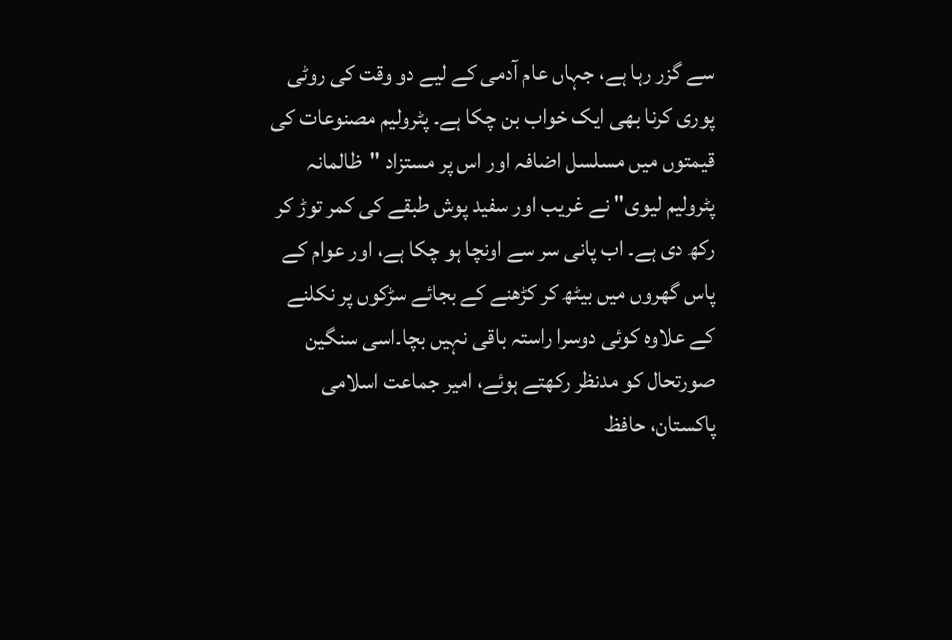سے گزر رہا ہے، جہاں عام آدمی کے لیے دو وقت کی روٹی پوری کرنا بھی ایک خواب بن چکا ہے۔ پٹرولیم مصنوعات کی قیمتوں میں مسلسل اضافہ اور اس پر مستزاد "ظالمانہ پٹرولیم لیوی" نے غریب اور سفید پوش طبقے کی کمر توڑ کر رکھ دی ہے۔ اب پانی سر سے اونچا ہو چکا ہے، اور عوام کے پاس گھروں میں بیٹھ کر کڑھنے کے بجائے سڑکوں پر نکلنے کے علاوہ کوئی دوسرا راستہ باقی نہیں بچا۔اسی سنگین صورتحال کو مدنظر رکھتے ہوئے، امیر جماعت اسلامی پاکستان، حافظ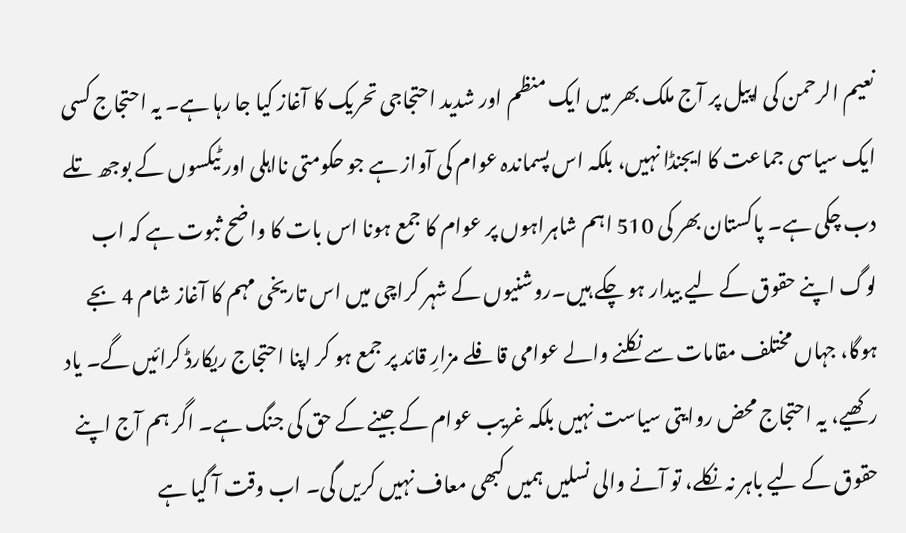نعیم الرحمن کی اپیل پر آج ملک بھر میں ایک منظم اور شدید احتجاجی تحریک کا آغاز کیا جا رہا ہے۔ یہ احتجاج کسی ایک سیاسی جماعت کا ایجنڈا نہیں، بلکہ اس پسماندہ عوام کی آواز ہے جو حکومتی نااہلی اور ٹیکسوں کے بوجھ تلے دب چکی ہے۔ پاکستان بھر کی 510 اہم شاہراہوں پر عوام کا جمع ہونا اس بات کا واضح ثبوت ہے کہ اب لوگ اپنے حقوق کے لیے بیدار ہو چکے ہیں۔روشنیوں کے شہر کراچی میں اس تاریخی مہم کا آغاز شام 4 بجے ہوگا، جہاں مختلف مقامات سے نکلنے والے عوامی قافلے مزارِ قائد پر جمع ہو کر اپنا احتجاج ریکارڈ کرائیں گے۔ یاد رکھیے، یہ احتجاج محض روایتی سیاست نہیں بلکہ غریب عوام کے جینے کے حق کی جنگ ہے۔ اگر ہم آج اپنے حقوق کے لیے باہر نہ نکلے، تو آنے والی نسلیں ہمیں کبھی معاف نہیں کریں گی۔ اب وقت آ گیا ہے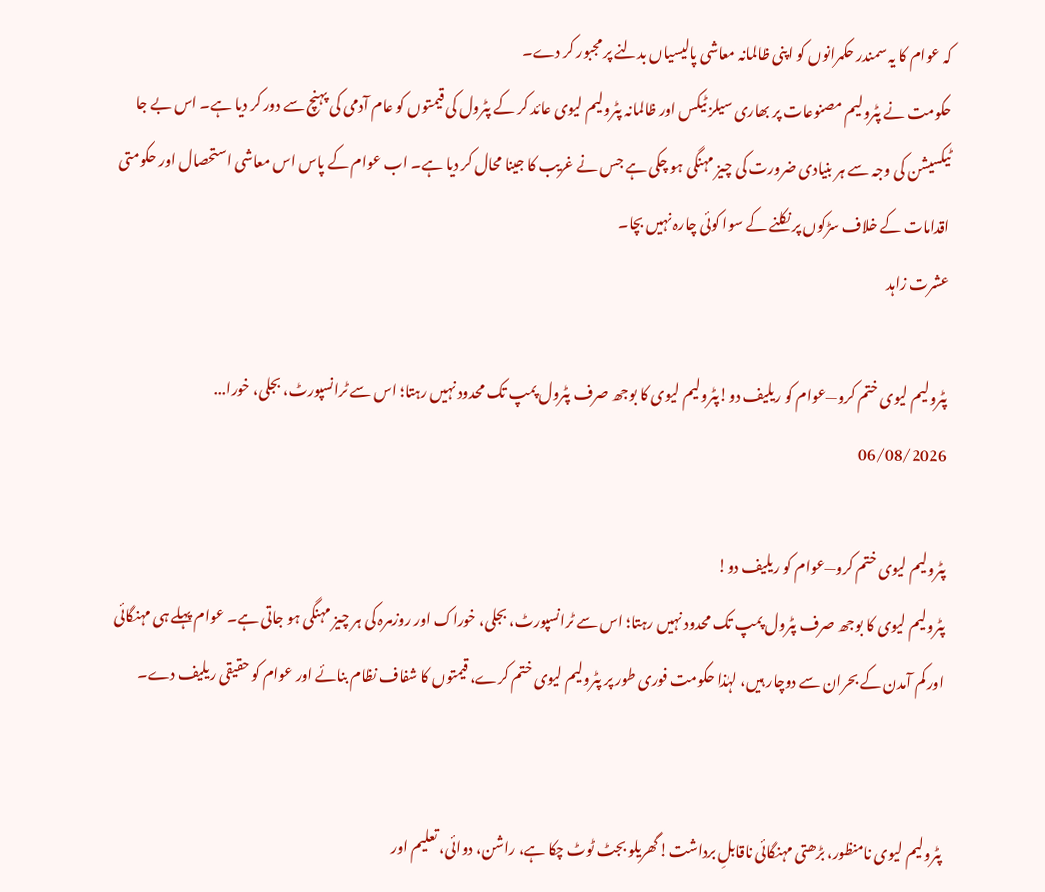کہ عوام کا یہ سمندر حکمرانوں کو اپنی ظالمانہ معاشی پالیسیاں بدلنے پر مجبور کر دے۔
حکومت نے پٹرولیم مصنوعات پر بھاری سیلز ٹیکس اور ظالمانہ پٹرولیم لیوی عائد کر کے پٹرول کی قیمتوں کو عام آدمی کی پہنچ سے دور کر دیا ہے۔ اس بے جا ٹیکسیشن کی وجہ سے ہر بنیادی ضرورت کی چیز مہنگی ہو چکی ہے جس نے غریب کا جینا محال کر دیا ہے۔ اب عوام کے پاس اس معاشی استحصال اور حکومتی اقدامات کے خلاف سڑکوں پر نکلنے کے سوا کوئی چارہ نہیں بچا۔
عشرت زاہد

پٹرولیم لیوی ختم کرو—عوام کو ریلیف دو!پٹرولیم لیوی کا بوجھ صرف پٹرول پمپ تک محدود نہیں رہتا؛ اس سے ٹرانسپورٹ، بجلی، خورا...
06/08/2026

پٹرولیم لیوی ختم کرو—عوام کو ریلیف دو!
پٹرولیم لیوی کا بوجھ صرف پٹرول پمپ تک محدود نہیں رہتا؛ اس سے ٹرانسپورٹ، بجلی، خوراک اور روزمرہ کی ہر چیز مہنگی ہو جاتی ہے۔ عوام پہلے ہی مہنگائی اور کم آمدن کے بحران سے دوچار ہیں، لہٰذا حکومت فوری طور پر پٹرولیم لیوی ختم کرے، قیمتوں کا شفاف نظام بنائے اور عوام کو حقیقی ریلیف دے۔


پٹرولیم لیوی نامنظور، بڑھتی مہنگائی ناقابلِ برداشت!گھریلو بجٹ ٹوٹ چکا ہے، راشن، دوائی، تعلیم اور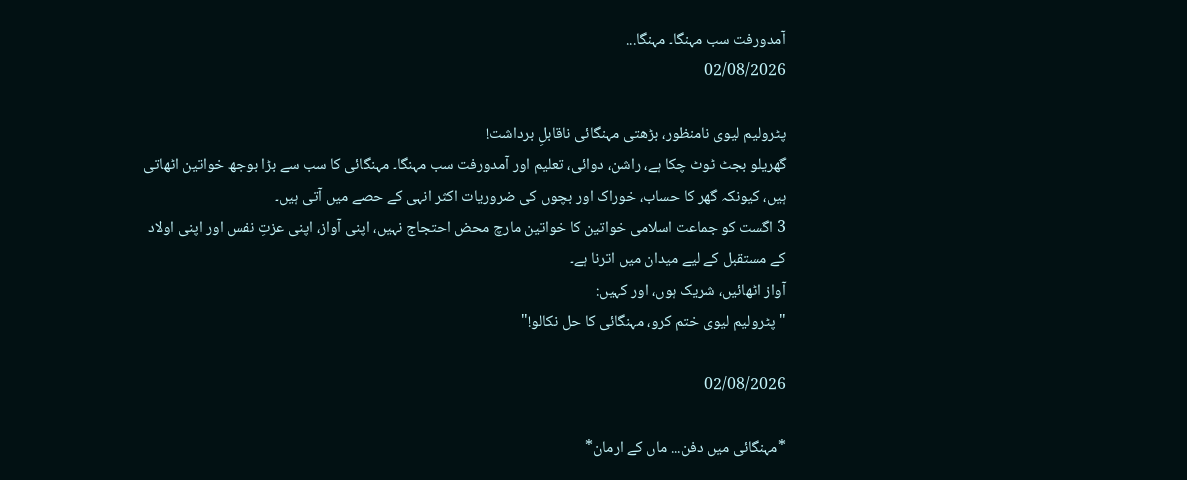آمدورفت سب مہنگا۔ مہنگا...
02/08/2026

پٹرولیم لیوی نامنظور، بڑھتی مہنگائی ناقابلِ برداشت!
گھریلو بجٹ ٹوٹ چکا ہے، راشن، دوائی، تعلیم اور آمدورفت سب مہنگا۔ مہنگائی کا سب سے بڑا بوجھ خواتین اٹھاتی ہیں، کیونکہ گھر کا حساب، خوراک اور بچوں کی ضروریات اکثر انہی کے حصے میں آتی ہیں۔
3 اگست کو جماعت اسلامی خواتین کا خواتین مارچ محض احتجاج نہیں، اپنی آواز، اپنی عزتِ نفس اور اپنی اولاد کے مستقبل کے لیے میدان میں اترنا ہے۔
آواز اٹھائیں، شریک ہوں، اور کہیں:
"پٹرولیم لیوی ختم کرو، مہنگائی کا حل نکالو!"

02/08/2026

*مہنگائی میں دفن... ماں کے ارمان*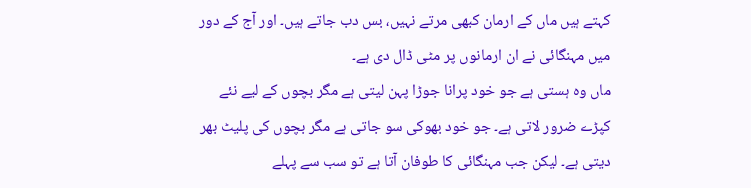کہتے ہیں ماں کے ارمان کبھی مرتے نہیں، بس دب جاتے ہیں۔ اور آج کے دور میں مہنگائی نے ان ارمانوں پر مٹی ڈال دی ہے۔
ماں وہ ہستی ہے جو خود پرانا جوڑا پہن لیتی ہے مگر بچوں کے لیے نئے کپڑے ضرور لاتی ہے۔ جو خود بھوکی سو جاتی ہے مگر بچوں کی پلیٹ بھر دیتی ہے۔ لیکن جب مہنگائی کا طوفان آتا ہے تو سب سے پہلے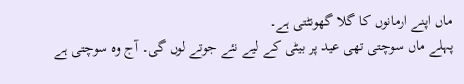ماں اپنے ارمانوں کا گلا گھونٹتی ہے۔
پہلے ماں سوچتی تھی عید پر بیٹی کے لیے نئے جوتے لوں گی۔ آج وہ سوچتی ہے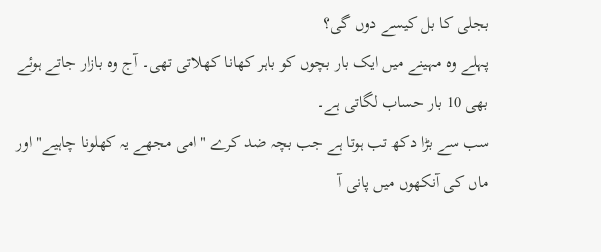بجلی کا بل کیسے دوں گی؟
پہلے وہ مہینے میں ایک بار بچوں کو باہر کھانا کھلاتی تھی۔ آج وہ بازار جاتے ہوئے بھی 10 بار حساب لگاتی ہے۔
سب سے بڑا دکھ تب ہوتا ہے جب بچہ ضد کرے "امی مجھے یہ کھلونا چاہیے" اور ماں کی آنکھوں میں پانی آ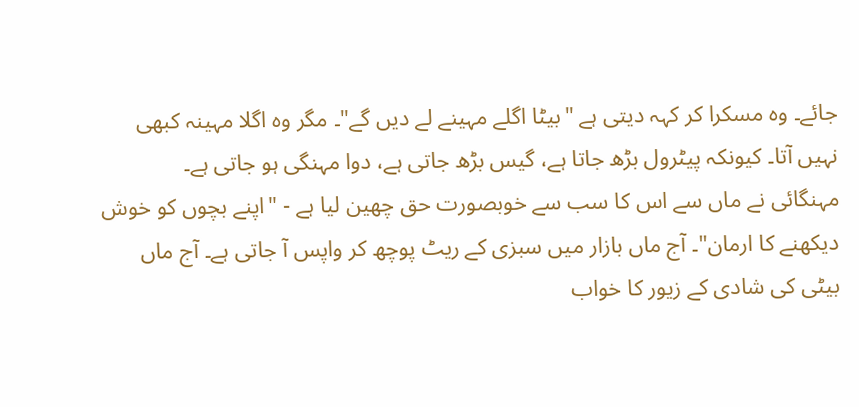جائے۔ وہ مسکرا کر کہہ دیتی ہے "بیٹا اگلے مہینے لے دیں گے"۔ مگر وہ اگلا مہینہ کبھی نہیں آتا۔ کیونکہ پیٹرول بڑھ جاتا ہے، گیس بڑھ جاتی ہے، دوا مہنگی ہو جاتی ہے۔
مہنگائی نے ماں سے اس کا سب سے خوبصورت حق چھین لیا ہے - "اپنے بچوں کو خوش دیکھنے کا ارمان"۔ آج ماں بازار میں سبزی کے ریٹ پوچھ کر واپس آ جاتی ہے۔ آج ماں بیٹی کی شادی کے زیور کا خواب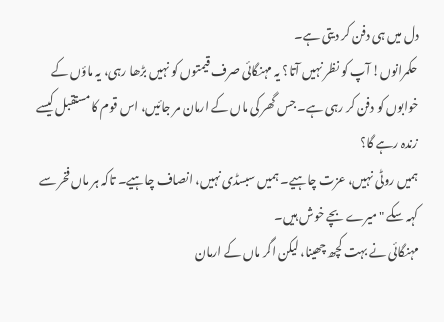دل میں ہی دفن کر دیتی ہے۔
حکمرانوں! آپ کو نظر نہیں آتا؟ یہ مہنگائی صرف قیمتوں کو نہیں بڑھا رہی، یہ ماؤں کے خوابوں کو دفن کر رہی ہے۔ جس گھر کی ماں کے ارمان مر جائیں، اس قوم کا مستقبل کیسے زندہ رہے گا؟
ہمیں روٹی نہیں، عزت چاہیے۔ ہمیں سبسڈی نہیں، انصاف چاہیے۔ تاکہ ہر ماں فخر سے کہہ سکے "میرے بچے خوش ہیں۔
مہنگائی نے بہت کچھ چھینا، لیکن اگر ماں کے ارمان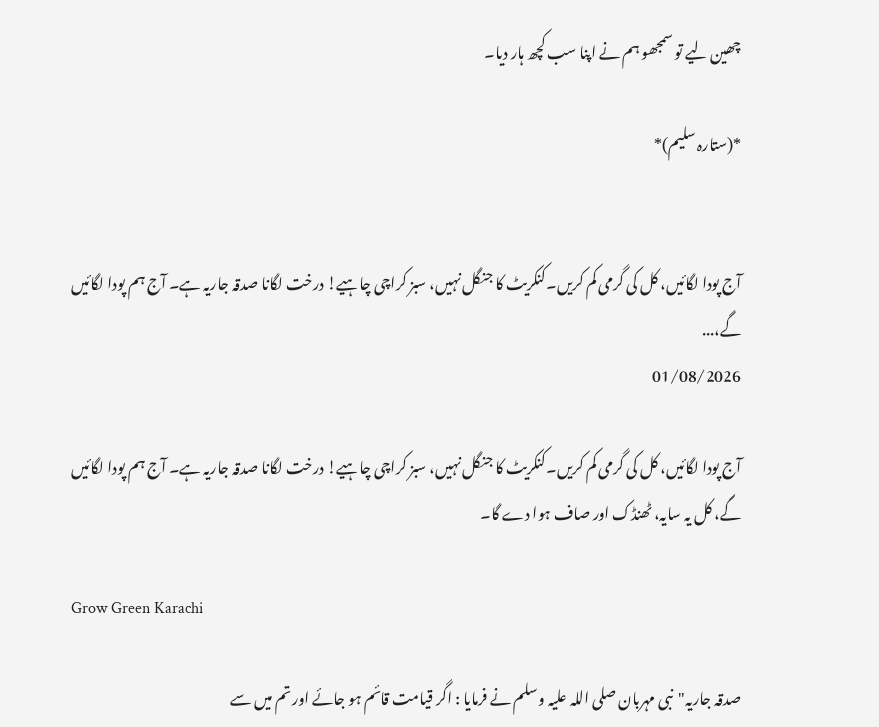چھین لیے تو سمجھو ہم نے اپنا سب کچھ ہار دیا۔

*(ستارہ سلیم)*


آج پودا لگائیں، کل کی گرمی کم کریں۔کنکریٹ کا جنگل نہیں، سبز کراچی چاہیے! درخت لگانا صدقہ جاریہ ہے۔ آج ہم پودا لگائیں گے،...
01/08/2026

آج پودا لگائیں، کل کی گرمی کم کریں۔کنکریٹ کا جنگل نہیں، سبز کراچی چاہیے! درخت لگانا صدقہ جاریہ ہے۔ آج ہم پودا لگائیں گے، کل یہ سایہ، ٹھنڈک اور صاف ہوا دے گا۔

Grow Green Karachi

صدقہ جاریہ"نبی مہربان صلی اللہ علیہ وسلم نے فرمایا : اگر قیامت قائم ہو جائے اور تم میں سے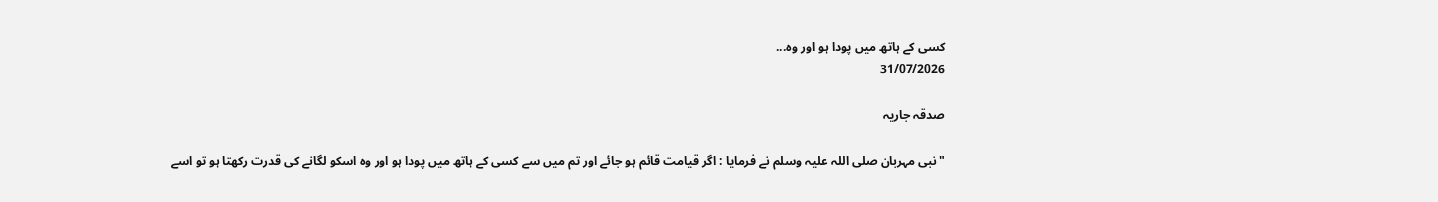کسی کے ہاتھ میں پودا ہو اور وہ...
31/07/2026

صدقہ جاریہ

"نبی مہربان صلی اللہ علیہ وسلم نے فرمایا : اگر قیامت قائم ہو جائے اور تم میں سے کسی کے ہاتھ میں پودا ہو اور وہ اسکو لگانے کی قدرت رکھتا ہو تو اسے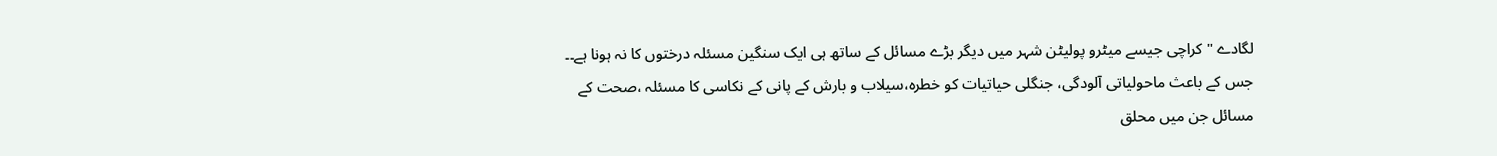لگادے " کراچی جیسے میٹرو پولیٹن شہر میں دیگر بڑے مسائل کے ساتھ ہی ایک سنگین مسئلہ درختوں کا نہ ہونا ہے۔۔ جس کے باعث ماحولیاتی آلودگی، جنگلی حیاتیات کو خطرہ،سیلاب و بارش کے پانی کے نکاسی کا مسئلہ ،صحت کے مسائل جن میں محلق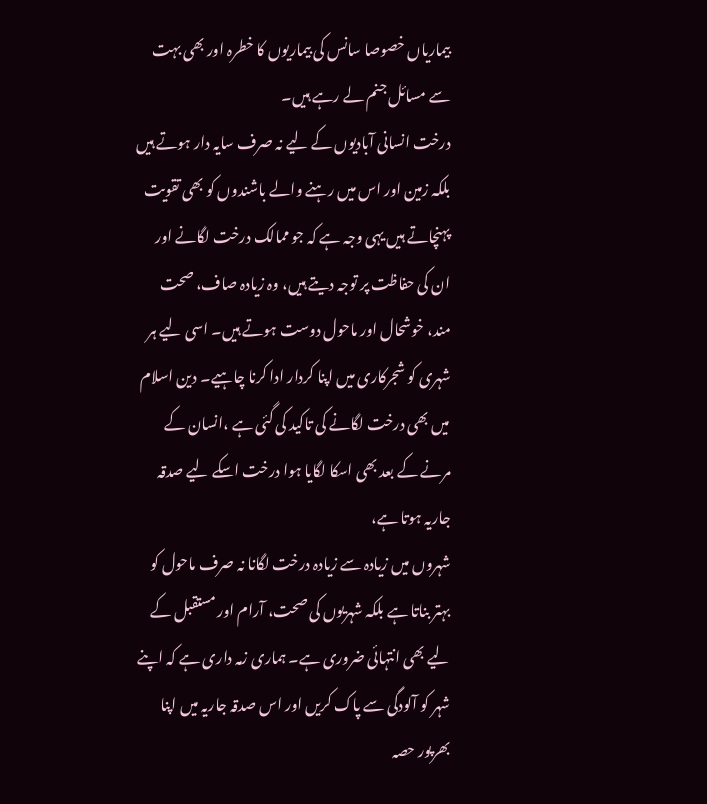بیماریاں خصوصا سانس کی بیماریوں کا خطرہ اور بھی بہت سے مسائل جنم لے رہے ہیں۔
درخت انسانی آبادیوں کے لیے نہ صرف سایہ دار ہوتے ہیں بلکہ زمین اور اس میں رہنے والے باشندوں کو بھی تقویت پہنچاتے ہیں یہی وجہ ہے کہ جو ممالک درخت لگانے اور ان کی حفاظت پر توجہ دیتے ہیں، وہ زیادہ صاف، صحت مند، خوشحال اور ماحول دوست ہوتے ہیں۔ اسی لیے ہر شہری کو شجرکاری میں اپنا کردار ادا کرنا چاہیے۔ دین اسلام میں بھی درخت لگانے کی تاکید کی گئی ہے ،انسان کے مرنے کے بعد بھی اسکا لگایا ہوا درخت اسکے لیے صدقہ جاریہ ہوتا ہے،
شہروں میں زیادہ سے زیادہ درخت لگانا نہ صرف ماحول کو بہتر بناتا ہے بلکہ شہریوں کی صحت، آرام اور مستقبل کے لیے بھی انتہائی ضروری ہے۔ ہماری زمہ داری ہے کہ اپنے شہر کو آلودگی سے پاک کریں اور اس صدقہ جاریہ میں اپنا بھرپور حصہ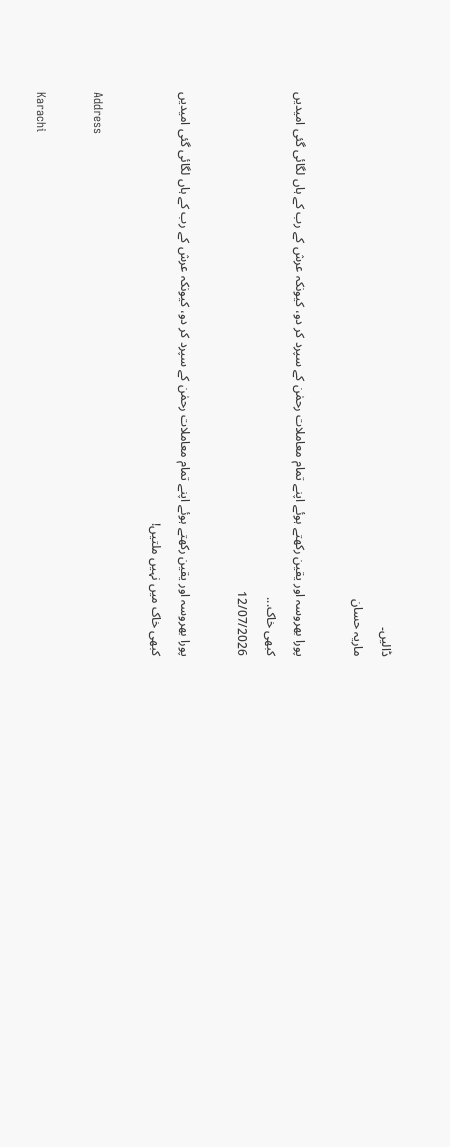ڈالیں۔
ماریہ حسان

پورا بھروسہ اور یقین رکھتے ہوئے اپنے تمام معاملات رحمٰن کے سپرد کر دو، کیونکہ عرش کے رب کے ہاں لگائی گئی امیدیں کبھی خاک...
12/07/2026

پورا بھروسہ اور یقین رکھتے ہوئے اپنے تمام معاملات رحمٰن کے سپرد کر دو، کیونکہ عرش کے رب کے ہاں لگائی گئی امیدیں کبھی خاک میں نہیں ملتیں!

Address

Karachi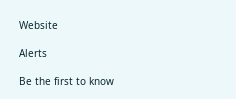Website

Alerts

Be the first to know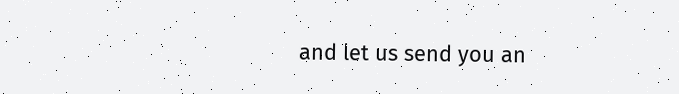and let us send you an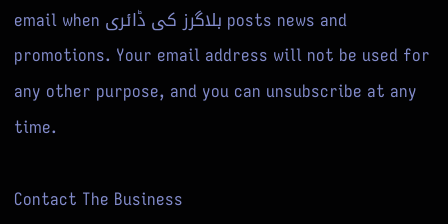email when بلاگرز کی ڈائری posts news and promotions. Your email address will not be used for any other purpose, and you can unsubscribe at any time.

Contact The Business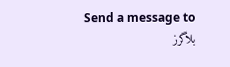Send a message to بلاگرز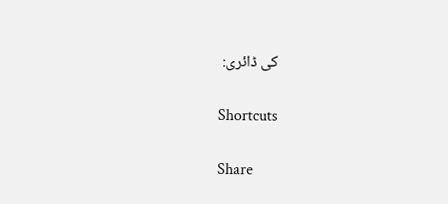کی ڈائری:

Shortcuts

Share